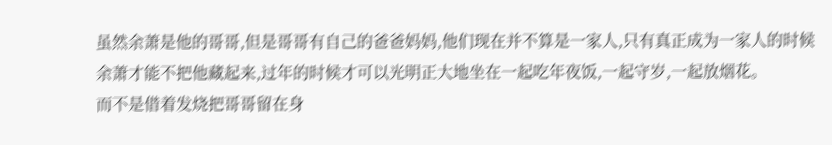虽然余萧是他的哥哥,但是哥哥有自己的爸爸妈妈,他们现在并不算是一家人,只有真正成为一家人的时候余萧才能不把他藏起来,过年的时候才可以光明正大地坐在一起吃年夜饭,一起守岁,一起放烟花。
而不是借着发烧把哥哥留在身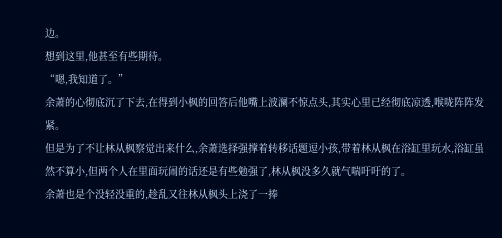边。
想到这里,他甚至有些期待。
“嗯,我知道了。”
余萧的心彻底沉了下去,在得到小枫的回答后他嘴上波澜不惊点头,其实心里已经彻底凉透,喉咙阵阵发紧。
但是为了不让林从枫察觉出来什么,余萧选择强撑着转移话题逗小孩,带着林从枫在浴缸里玩水,浴缸虽然不算小,但两个人在里面玩闹的话还是有些勉强了,林从枫没多久就气喘吁吁的了。
余萧也是个没轻没重的,趁乱又往林从枫头上浇了一捧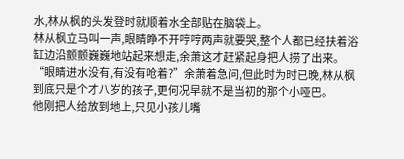水,林从枫的头发登时就顺着水全部贴在脑袋上。
林从枫立马叫一声,眼睛睁不开哼哼两声就要哭,整个人都已经扶着浴缸边沿颤颤巍巍地站起来想走,余萧这才赶紧起身把人捞了出来。
“眼睛进水没有,有没有呛着?”余萧着急问,但此时为时已晚,林从枫到底只是个才八岁的孩子,更何况早就不是当初的那个小哑巴。
他刚把人给放到地上,只见小孩儿嘴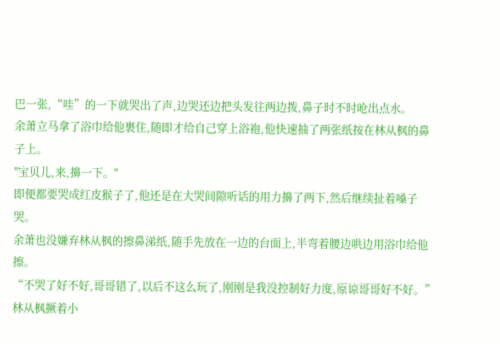巴一张,“哇”的一下就哭出了声,边哭还边把头发往两边拨,鼻子时不时呛出点水。
余萧立马拿了浴巾给他裹住,随即才给自己穿上浴袍,他快速抽了两张纸按在林从枫的鼻子上。
"宝贝儿,来,擤一下。"
即便都要哭成红皮猴子了,他还是在大哭间隙听话的用力擤了两下,然后继续扯着嗓子哭。
余萧也没嫌弃林从枫的擦鼻涕纸,随手先放在一边的台面上,半弯着腰边哄边用浴巾给他擦。
“不哭了好不好,哥哥错了,以后不这么玩了,刚刚是我没控制好力度,原谅哥哥好不好。”
林从枫撅着小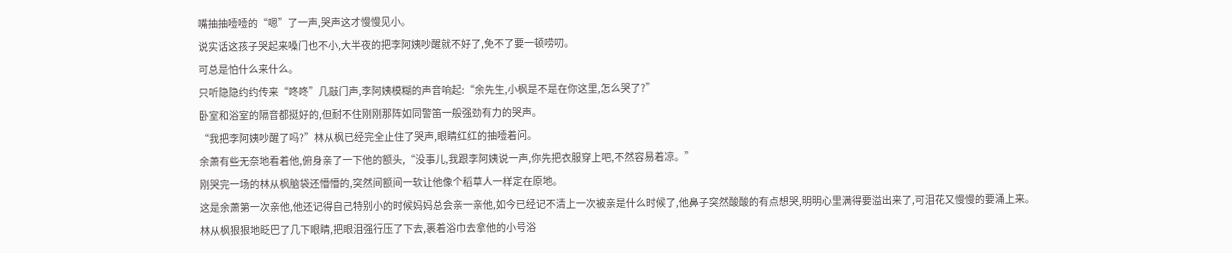嘴抽抽噎噎的“嗯”了一声,哭声这才慢慢见小。
说实话这孩子哭起来嗓门也不小,大半夜的把李阿姨吵醒就不好了,免不了要一顿唠叨。
可总是怕什么来什么。
只听隐隐约约传来“咚咚”几敲门声,李阿姨模糊的声音响起:“余先生,小枫是不是在你这里,怎么哭了?”
卧室和浴室的隔音都挺好的,但耐不住刚刚那阵如同警笛一般强劲有力的哭声。
“我把李阿姨吵醒了吗?”林从枫已经完全止住了哭声,眼睛红红的抽噎着问。
余萧有些无奈地看着他,俯身亲了一下他的额头,“没事儿,我跟李阿姨说一声,你先把衣服穿上吧,不然容易着凉。”
刚哭完一场的林从枫脑袋还懵懵的,突然间额间一软让他像个稻草人一样定在原地。
这是余萧第一次亲他,他还记得自己特别小的时候妈妈总会亲一亲他,如今已经记不清上一次被亲是什么时候了,他鼻子突然酸酸的有点想哭,明明心里满得要溢出来了,可泪花又慢慢的要涌上来。
林从枫狠狠地眨巴了几下眼睛,把眼泪强行压了下去,裹着浴巾去拿他的小号浴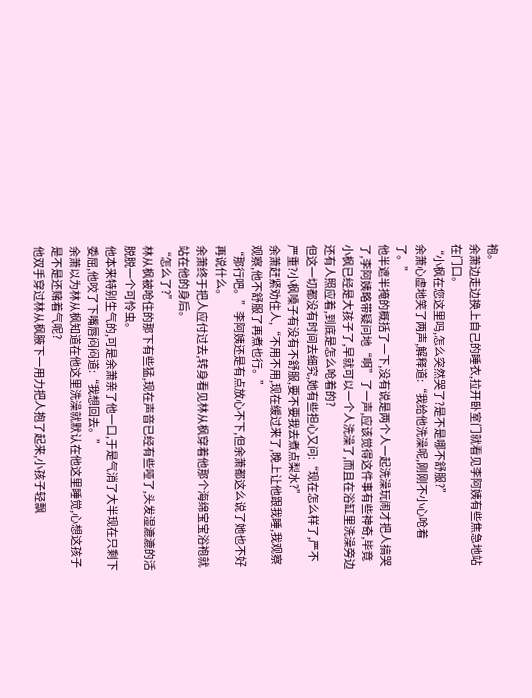袍。
余萧边走边换上自己的睡衣,拉开卧室门就看见李阿姨有些焦急地站在门口。
“小枫在您这里吗,怎么突然哭了?是不是哪不舒服?”
余萧心虚地笑了两声,解释道:“我给他洗澡呢,刚刚不小心呛着了。”
他半遮半掩的概括了一下,没有说是两个人一起洗澡玩闹才把人搞哭了,李阿姨略带疑问地“啊”了一声,应该觉得这件事有些神奇,毕竟小枫已经是大孩子了,早就可以一个人洗澡了,而且在浴缸里洗澡旁边还有人照应着,到底是怎么呛着的?
但这一切都没有时间去细究,她有些担心又问:“现在怎么样了,严不严重?小枫嗓子有没有不舒服,要不要我去煮点梨水?”
余萧赶紧劝住人,“不用不用,现在缓过来了,晚上让他跟我睡,我观察观察,他不舒服了再煮也行。”
“那行吧。”李阿姨还是有点放心不下,但余萧都这么说了她也不好再说什么。
余萧终于把人应付过去,转身看见林从枫穿着他那个海绵宝宝浴袍就站在他的身后。
“怎么了?”
林从枫被呛住的那下有些猛,现在声音已经有些哑了,头发湿漉漉的活脱脱一个可怜虫。
他本来特别生气的,可是余萧亲了他一口,于是气消了大半现在只剩下委屈,他咬了下嘴唇闷闷道:“我想回去。”
余萧以为林从枫知道在他这里洗澡就默认在他这里睡觉,心想这孩子是不是还赌着气呢?
他双手穿过林从枫腋下一用力把人抱了起来,小孩子轻飘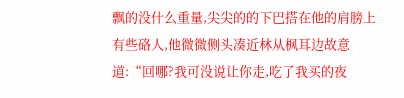飘的没什么重量,尖尖的的下巴搭在他的肩膀上有些硌人,他微微侧头凑近林从枫耳边故意道:“回哪?我可没说让你走,吃了我买的夜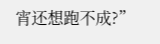宵还想跑不成?”